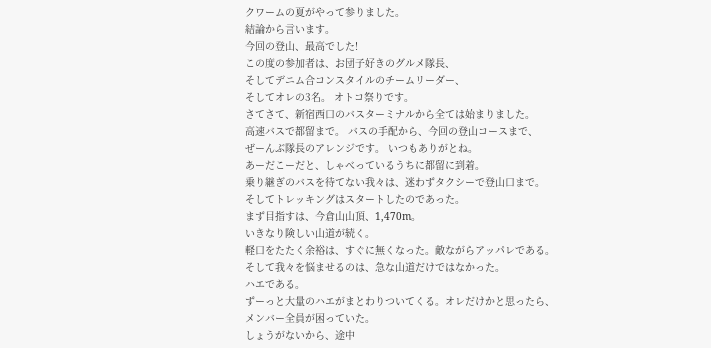クワームの夏がやって参りました。
結論から言います。
今回の登山、最高でした!
この度の参加者は、お団子好きのグルメ隊長、
そしてデニム合コンスタイルのチームリーダー、
そしてオレの3名。 オトコ祭りです。
さてさて、新宿西口のバスターミナルから全ては始まりました。
高速バスで都留まで。 バスの手配から、今回の登山コースまで、
ぜーんぶ隊長のアレンジです。 いつもありがとね。
あーだこーだと、しゃべっているうちに都留に到着。
乗り継ぎのバスを待てない我々は、迷わずタクシーで登山口まで。
そしてトレッキングはスタートしたのであった。
まず目指すは、今倉山山頂、1,470m。
いきなり険しい山道が続く。
軽口をたたく余裕は、すぐに無くなった。敵ながらアッパレである。
そして我々を悩ませるのは、急な山道だけではなかった。
ハエである。
ずーっと大量のハエがまとわりついてくる。オレだけかと思ったら、
メンバー全員が困っていた。
しょうがないから、途中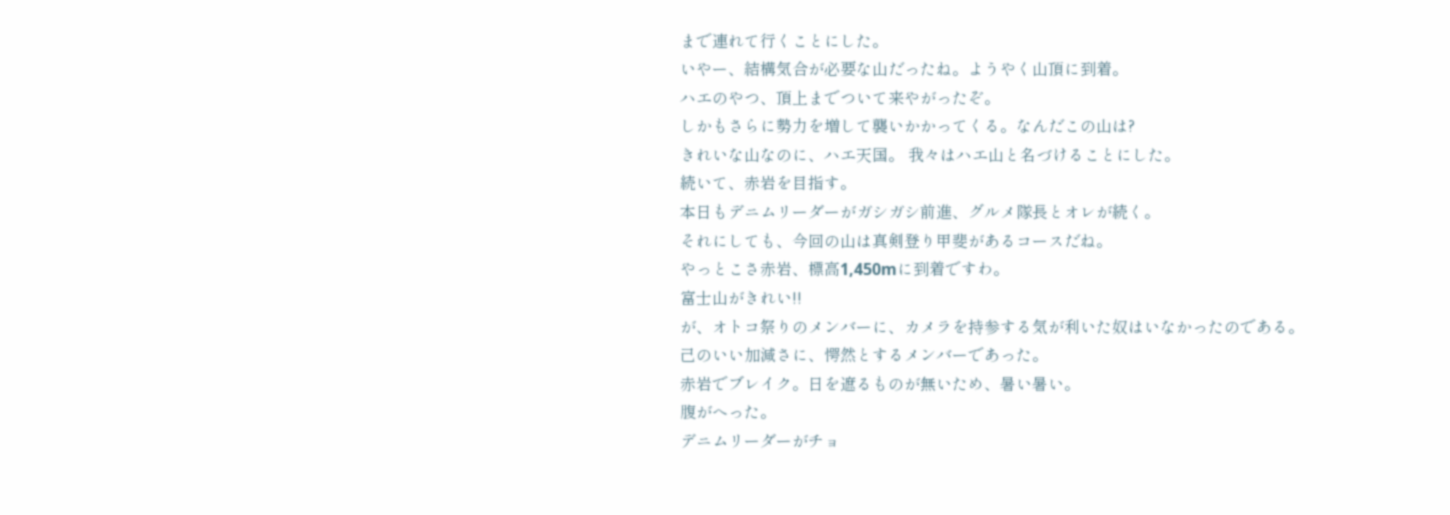まで連れて行くことにした。
いやー、結構気合が必要な山だったね。ようやく山頂に到着。
ハエのやつ、頂上までついて来やがったぞ。
しかもさらに勢力を増して襲いかかってくる。なんだこの山は?
きれいな山なのに、ハエ天国。 我々はハエ山と名づけることにした。
続いて、赤岩を目指す。
本日もデニムリーダーがガシガシ前進、グルメ隊長とオレが続く。
それにしても、今回の山は真剣登り甲斐があるコースだね。
やっとこさ赤岩、標高1,450mに到着ですわ。
富士山がきれい!!
が、オトコ祭りのメンバーに、カメラを持参する気が利いた奴はいなかったのである。
己のいい加減さに、愕然とするメンバーであった。
赤岩でブレイク。日を遮るものが無いため、暑い暑い。
腹がへった。
デニムリーダーがチョ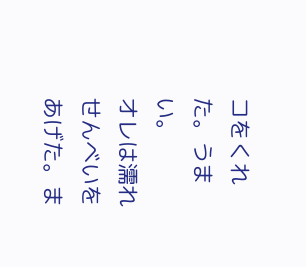コをくれた。うまい。
オレは濡れせんべいをあげた。ま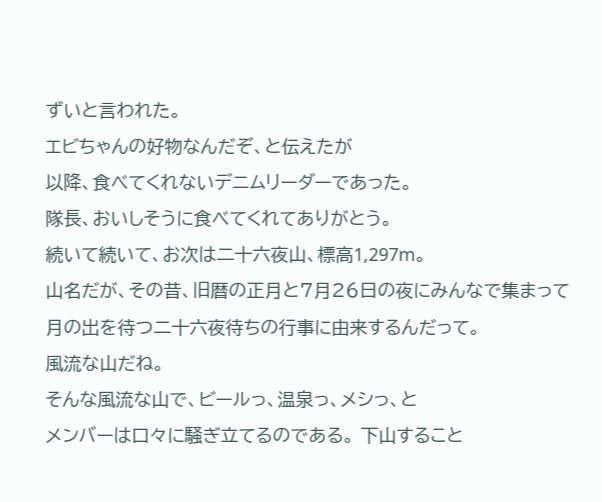ずいと言われた。
エビちゃんの好物なんだぞ、と伝えたが
以降、食べてくれないデニムリーダーであった。
隊長、おいしそうに食べてくれてありがとう。
続いて続いて、お次は二十六夜山、標高1,297m。
山名だが、その昔、旧暦の正月と7月26日の夜にみんなで集まって
月の出を待つ二十六夜待ちの行事に由来するんだって。
風流な山だね。
そんな風流な山で、ビールっ、温泉っ、メシっ、と
メンバーは口々に騒ぎ立てるのである。 下山すること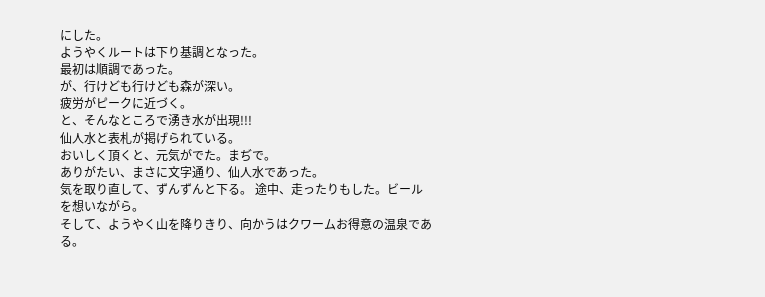にした。
ようやくルートは下り基調となった。
最初は順調であった。
が、行けども行けども森が深い。
疲労がピークに近づく。
と、そんなところで湧き水が出現!!!
仙人水と表札が掲げられている。
おいしく頂くと、元気がでた。まぢで。
ありがたい、まさに文字通り、仙人水であった。
気を取り直して、ずんずんと下る。 途中、走ったりもした。ビールを想いながら。
そして、ようやく山を降りきり、向かうはクワームお得意の温泉である。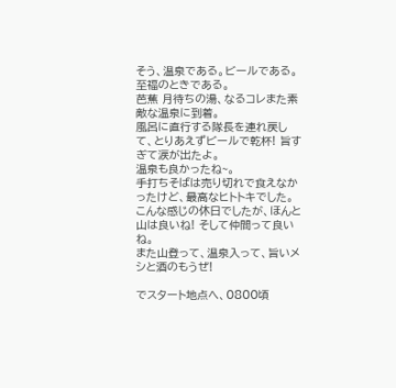そう、温泉である。ビールである。
至福のときである。
芭蕉 月待ちの湯、なるコレまた素敵な温泉に到着。
風呂に直行する隊長を連れ戻して、とりあえずビールで乾杯! 旨すぎて涙が出たよ。
温泉も良かったね~。
手打ちそばは売り切れで食えなかったけど、最高なヒトトキでした。
こんな感じの休日でしたが、ほんと山は良いね! そして仲間って良いね。
また山登って、温泉入って、旨いメシと酒のもうぜ!

でスタート地点へ、0800頃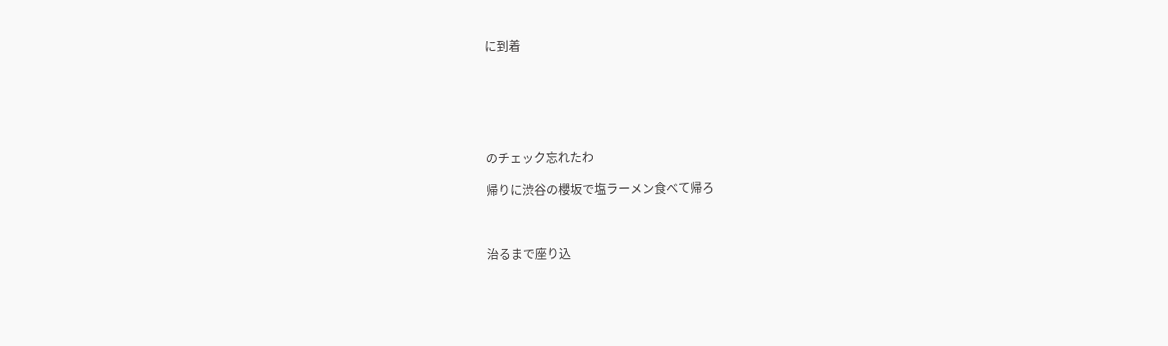に到着






のチェック忘れたわ

帰りに渋谷の櫻坂で塩ラーメン食べて帰ろ



治るまで座り込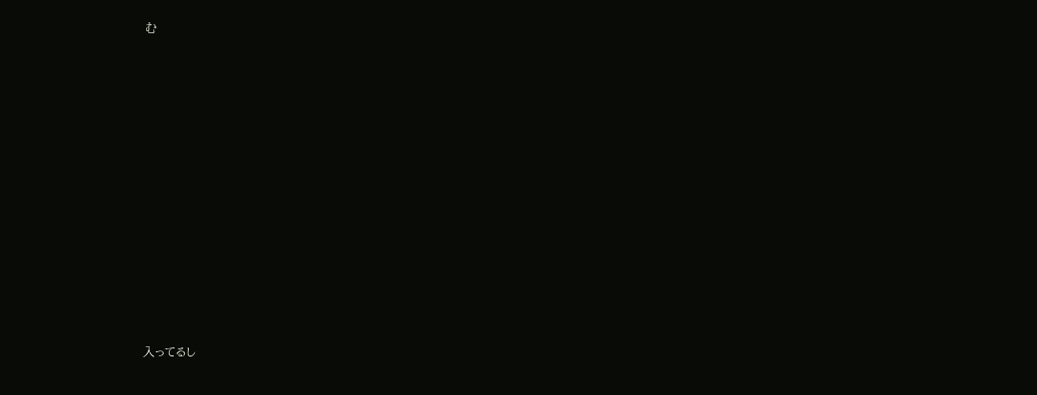む














入ってるし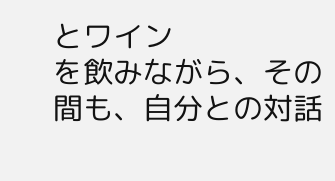とワイン
を飲みながら、その間も、自分との対話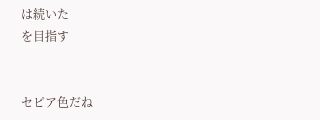は続いた
を目指す


セピア色だね